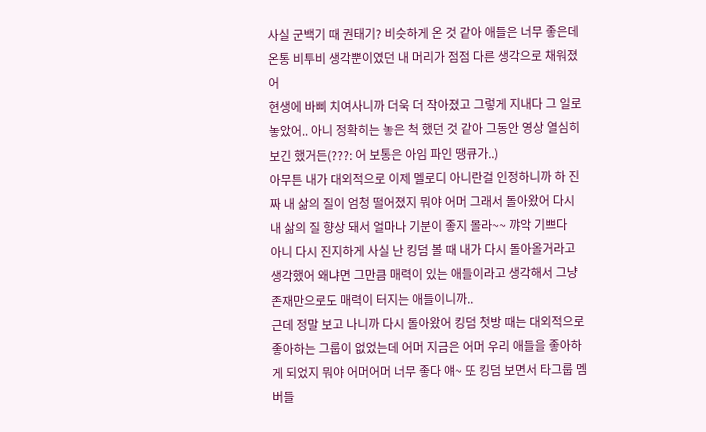사실 군백기 때 권태기? 비슷하게 온 것 같아 애들은 너무 좋은데 온통 비투비 생각뿐이였던 내 머리가 점점 다른 생각으로 채워졌어
현생에 바삐 치여사니까 더욱 더 작아졌고 그렇게 지내다 그 일로 놓았어.. 아니 정확히는 놓은 척 했던 것 같아 그동안 영상 열심히 보긴 했거든(???: 어 보통은 아임 파인 땡큐가..)
아무튼 내가 대외적으로 이제 멜로디 아니란걸 인정하니까 하 진짜 내 삶의 질이 엄청 떨어졌지 뭐야 어머 그래서 돌아왔어 다시 내 삶의 질 향상 돼서 얼마나 기분이 좋지 몰라~~ 꺄악 기쁘다
아니 다시 진지하게 사실 난 킹덤 볼 때 내가 다시 돌아올거라고 생각했어 왜냐면 그만큼 매력이 있는 애들이라고 생각해서 그냥 존재만으로도 매력이 터지는 애들이니까..
근데 정말 보고 나니까 다시 돌아왔어 킹덤 첫방 때는 대외적으로 좋아하는 그룹이 없었는데 어머 지금은 어머 우리 애들을 좋아하게 되었지 뭐야 어머어머 너무 좋다 얘~ 또 킹덤 보면서 타그룹 멤버들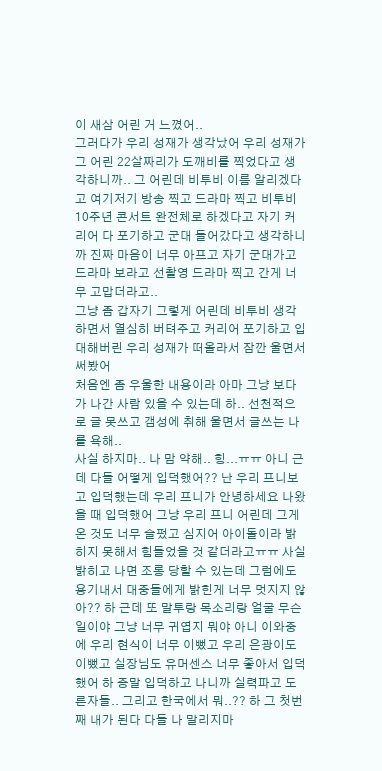이 새삼 어린 거 느꼈어..
그러다가 우리 성재가 생각났어 우리 성재가 그 어린 22살짜리가 도깨비를 찍었다고 생각하니까.. 그 어린데 비투비 이름 알리겠다고 여기저기 방송 찍고 드라마 찍고 비투비 10주년 콘서트 완전체로 하겠다고 자기 커리어 다 포기하고 군대 들어갔다고 생각하니까 진짜 마음이 너무 아프고 자기 군대가고 드라마 보라고 선촬영 드라마 찍고 간게 너무 고맙더라고..
그냥 좀 갑자기 그렇게 어린데 비투비 생각하면서 열심히 버텨주고 커리어 포기하고 입대해버린 우리 성재가 떠올라서 잠깐 울면서 써봤어
처음엔 좀 우울한 내용이라 아마 그냥 보다가 나간 사람 있을 수 있는데 하.. 선천적으로 글 못쓰고 갬성에 취해 울면서 글쓰는 나를 욕해..
사실 하지마.. 나 맘 약해.. 힝...ㅠㅠ 아니 근데 다들 어떻게 입덕했어?? 난 우리 프니보고 입덕했는데 우리 프니가 안녕하세요 나왔을 때 입덕했어 그냥 우리 프니 어린데 그게 온 것도 너무 슬펐고 심지어 아이돌이라 밝히지 못해서 힘들었을 것 같더라고ㅠㅠ 사실 밝히고 나면 조롱 당할 수 있는데 그럼에도 용기내서 대중들에게 밝힌게 너무 멋지지 않아?? 하 근데 또 말투랑 목소리랑 얼굴 무슨일이야 그냥 너무 귀엽지 뭐야 아니 이와중에 우리 현식이 너무 이뻤고 우리 은광이도 이뻤고 실장님도 유머센스 너무 좋아서 입덕했어 하 증말 입덕하고 나니까 실력파고 도른자들.. 그리고 한국에서 뭐..?? 하 그 첫번째 내가 된다 다들 나 말리지마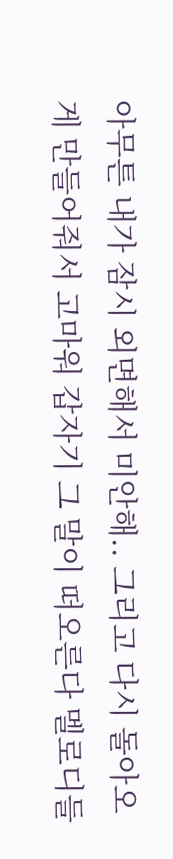아무튼 내가 잠시 외면해서 미안해.. 그리고 다시 돌아오게 만들어줘서 고마워 갑자기 그 말이 떠오른다 멜로디들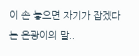이 손 놓으면 자기가 잡겠다는 은광이의 말..